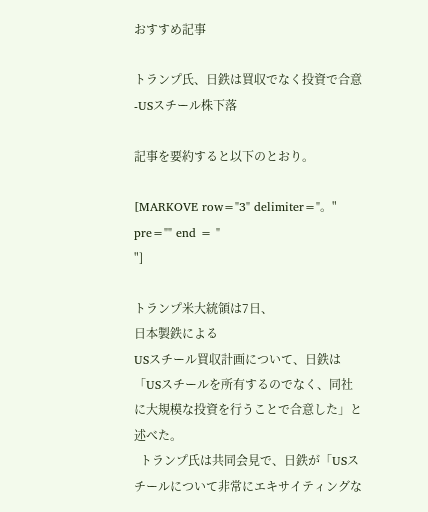おすすめ記事

トランプ氏、日鉄は買収でなく投資で合意-USスチール株下落

記事を要約すると以下のとおり。

[MARKOVE row="3" delimiter="。" pre="" end = "
"]

トランプ米大統領は7日、
日本製鉄による
USスチール買収計画について、日鉄は「USスチールを所有するのでなく、同社に大規模な投資を行うことで合意した」と述べた。
  トランプ氏は共同会見で、日鉄が「USスチールについて非常にエキサイティングな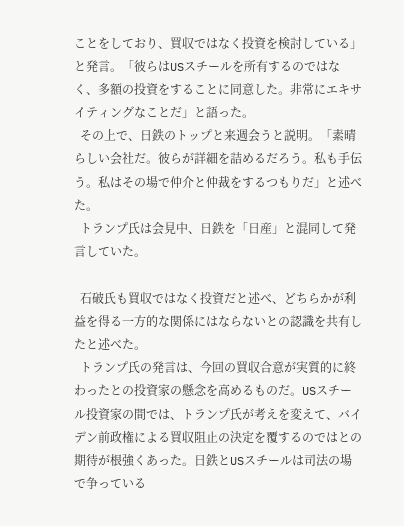ことをしており、買収ではなく投資を検討している」と発言。「彼らはUSスチールを所有するのではなく、多額の投資をすることに同意した。非常にエキサイティングなことだ」と語った。
  その上で、日鉄のトップと来週会うと説明。「素晴らしい会社だ。彼らが詳細を詰めるだろう。私も手伝う。私はその場で仲介と仲裁をするつもりだ」と述べた。
  トランプ氏は会見中、日鉄を「日産」と混同して発言していた。

  石破氏も買収ではなく投資だと述べ、どちらかが利益を得る一方的な関係にはならないとの認識を共有したと述べた。
  トランプ氏の発言は、今回の買収合意が実質的に終わったとの投資家の懸念を高めるものだ。USスチール投資家の間では、トランプ氏が考えを変えて、バイデン前政権による買収阻止の決定を覆するのではとの期待が根強くあった。日鉄とUSスチールは司法の場で争っている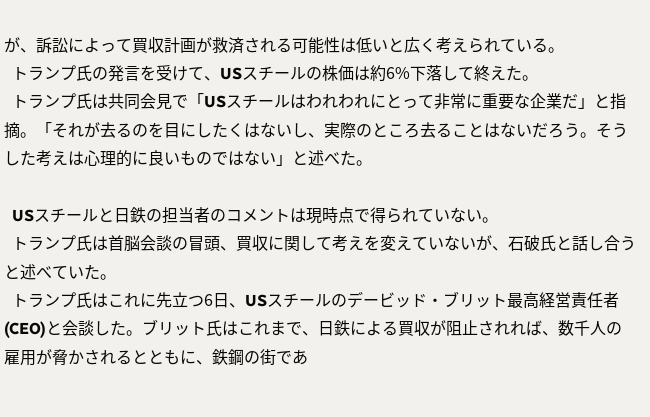が、訴訟によって買収計画が救済される可能性は低いと広く考えられている。
  トランプ氏の発言を受けて、USスチールの株価は約6%下落して終えた。
  トランプ氏は共同会見で「USスチールはわれわれにとって非常に重要な企業だ」と指摘。「それが去るのを目にしたくはないし、実際のところ去ることはないだろう。そうした考えは心理的に良いものではない」と述べた。

  USスチールと日鉄の担当者のコメントは現時点で得られていない。
  トランプ氏は首脳会談の冒頭、買収に関して考えを変えていないが、石破氏と話し合うと述べていた。
  トランプ氏はこれに先立つ6日、USスチールのデービッド・ブリット最高経営責任者(CEO)と会談した。ブリット氏はこれまで、日鉄による買収が阻止されれば、数千人の雇用が脅かされるとともに、鉄鋼の街であ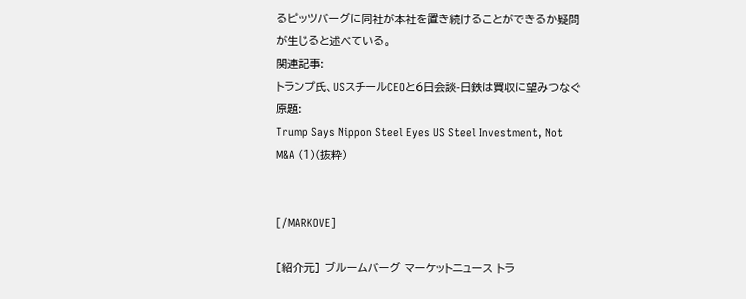るピッツバーグに同社が本社を置き続けることができるか疑問が生じると述べている。
関連記事:
トランプ氏、USスチールCEOと6日会談-日鉄は買収に望みつなぐ
原題:
Trump Says Nippon Steel Eyes US Steel Investment, Not M&A (1)(抜粋)


[/MARKOVE]

[紹介元] ブルームバーグ マーケットニュース トラ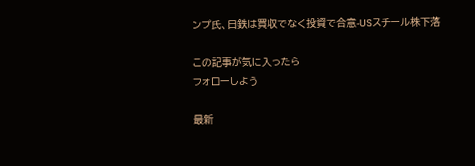ンプ氏、日鉄は買収でなく投資で合意-USスチール株下落

この記事が気に入ったら
フォローしよう

最新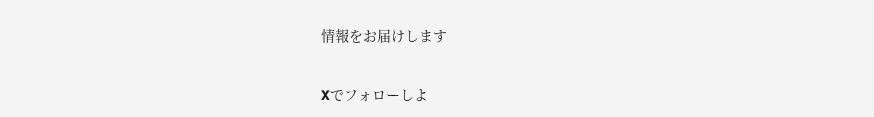情報をお届けします

Xでフォローしよ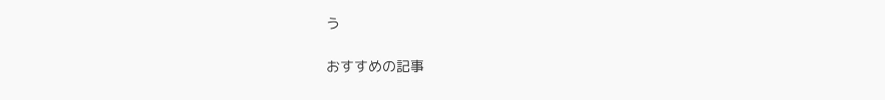う

おすすめの記事